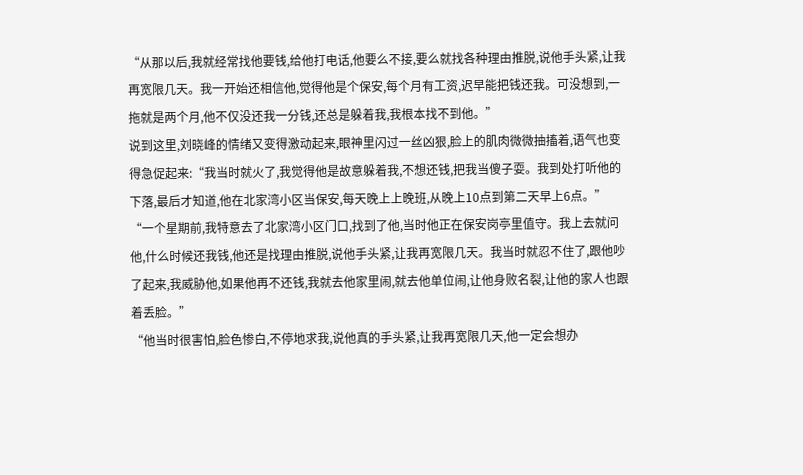“从那以后,我就经常找他要钱,给他打电话,他要么不接,要么就找各种理由推脱,说他手头紧,让我再宽限几天。我一开始还相信他,觉得他是个保安,每个月有工资,迟早能把钱还我。可没想到,一拖就是两个月,他不仅没还我一分钱,还总是躲着我,我根本找不到他。”
说到这里,刘晓峰的情绪又变得激动起来,眼神里闪过一丝凶狠,脸上的肌肉微微抽搐着,语气也变得急促起来:“我当时就火了,我觉得他是故意躲着我,不想还钱,把我当傻子耍。我到处打听他的下落,最后才知道,他在北家湾小区当保安,每天晚上上晚班,从晚上10点到第二天早上6点。”
“一个星期前,我特意去了北家湾小区门口,找到了他,当时他正在保安岗亭里值守。我上去就问他,什么时候还我钱,他还是找理由推脱,说他手头紧,让我再宽限几天。我当时就忍不住了,跟他吵了起来,我威胁他,如果他再不还钱,我就去他家里闹,就去他单位闹,让他身败名裂,让他的家人也跟着丢脸。”
“他当时很害怕,脸色惨白,不停地求我,说他真的手头紧,让我再宽限几天,他一定会想办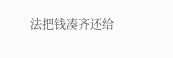法把钱凑齐还给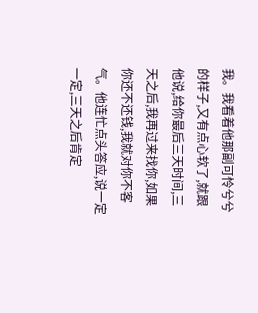我。我看着他那副可怜兮兮的样子,又有点心软了,就跟他说,给你最后三天时间,三天之后,我再过来找你,如果你还不还钱,我就对你不客气。他连忙点头答应,说一定一定,三天之后肯定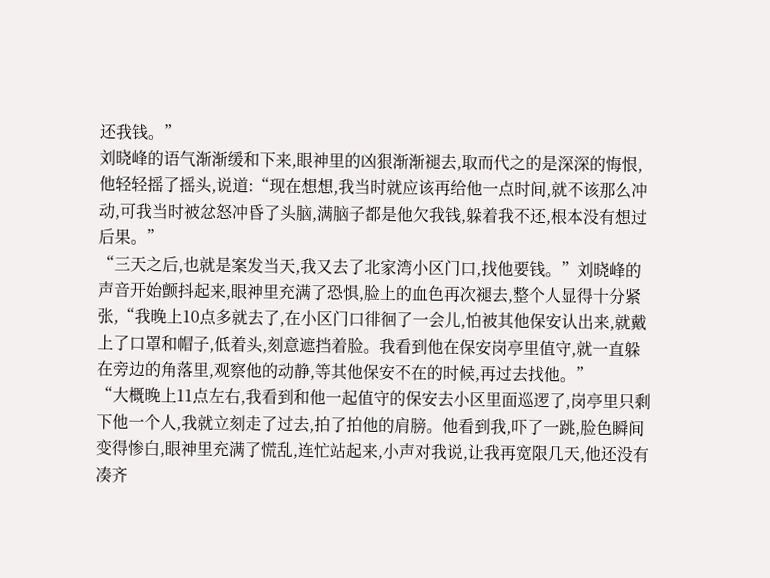还我钱。”
刘晓峰的语气渐渐缓和下来,眼神里的凶狠渐渐褪去,取而代之的是深深的悔恨,他轻轻摇了摇头,说道:“现在想想,我当时就应该再给他一点时间,就不该那么冲动,可我当时被忿怒冲昏了头脑,满脑子都是他欠我钱,躲着我不还,根本没有想过后果。”
“三天之后,也就是案发当天,我又去了北家湾小区门口,找他要钱。”刘晓峰的声音开始颤抖起来,眼神里充满了恐惧,脸上的血色再次褪去,整个人显得十分紧张,“我晚上10点多就去了,在小区门口徘徊了一会儿,怕被其他保安认出来,就戴上了口罩和帽子,低着头,刻意遮挡着脸。我看到他在保安岗亭里值守,就一直躲在旁边的角落里,观察他的动静,等其他保安不在的时候,再过去找他。”
“大概晚上11点左右,我看到和他一起值守的保安去小区里面巡逻了,岗亭里只剩下他一个人,我就立刻走了过去,拍了拍他的肩膀。他看到我,吓了一跳,脸色瞬间变得惨白,眼神里充满了慌乱,连忙站起来,小声对我说,让我再宽限几天,他还没有凑齐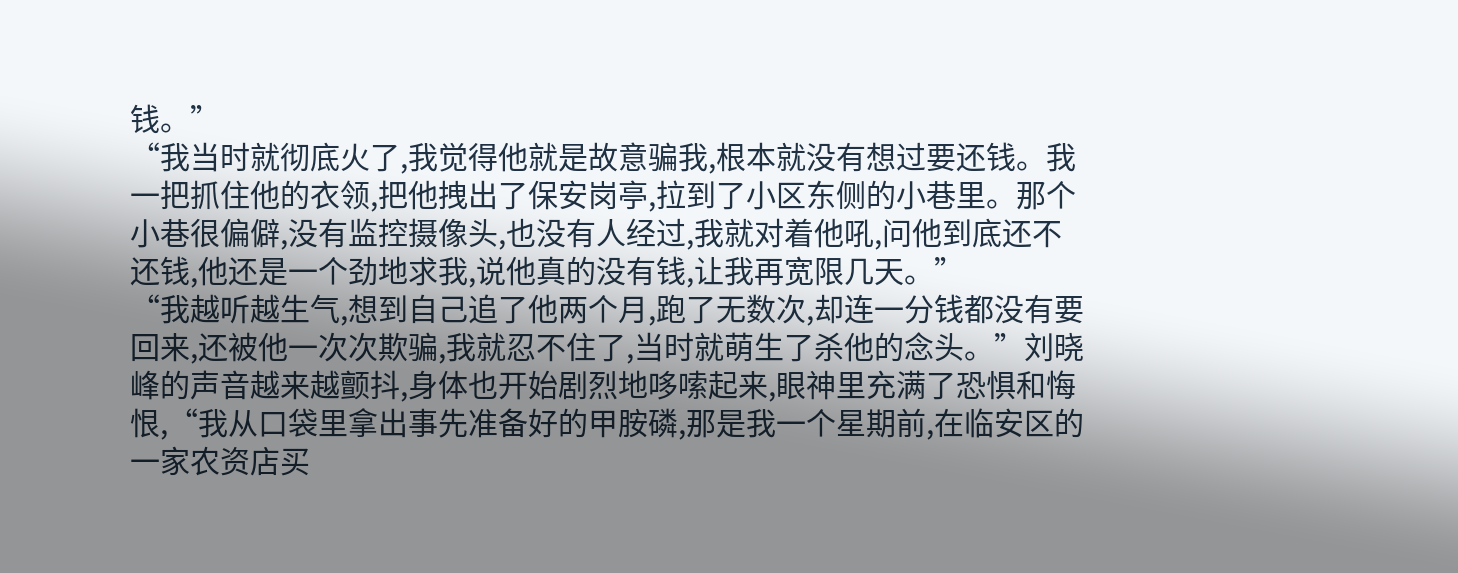钱。”
“我当时就彻底火了,我觉得他就是故意骗我,根本就没有想过要还钱。我一把抓住他的衣领,把他拽出了保安岗亭,拉到了小区东侧的小巷里。那个小巷很偏僻,没有监控摄像头,也没有人经过,我就对着他吼,问他到底还不还钱,他还是一个劲地求我,说他真的没有钱,让我再宽限几天。”
“我越听越生气,想到自己追了他两个月,跑了无数次,却连一分钱都没有要回来,还被他一次次欺骗,我就忍不住了,当时就萌生了杀他的念头。”刘晓峰的声音越来越颤抖,身体也开始剧烈地哆嗦起来,眼神里充满了恐惧和悔恨,“我从口袋里拿出事先准备好的甲胺磷,那是我一个星期前,在临安区的一家农资店买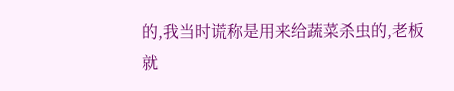的,我当时谎称是用来给蔬菜杀虫的,老板就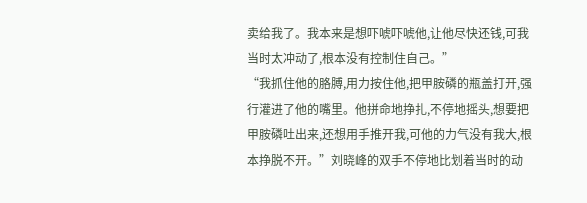卖给我了。我本来是想吓唬吓唬他,让他尽快还钱,可我当时太冲动了,根本没有控制住自己。”
“我抓住他的胳膊,用力按住他,把甲胺磷的瓶盖打开,强行灌进了他的嘴里。他拼命地挣扎,不停地摇头,想要把甲胺磷吐出来,还想用手推开我,可他的力气没有我大,根本挣脱不开。”刘晓峰的双手不停地比划着当时的动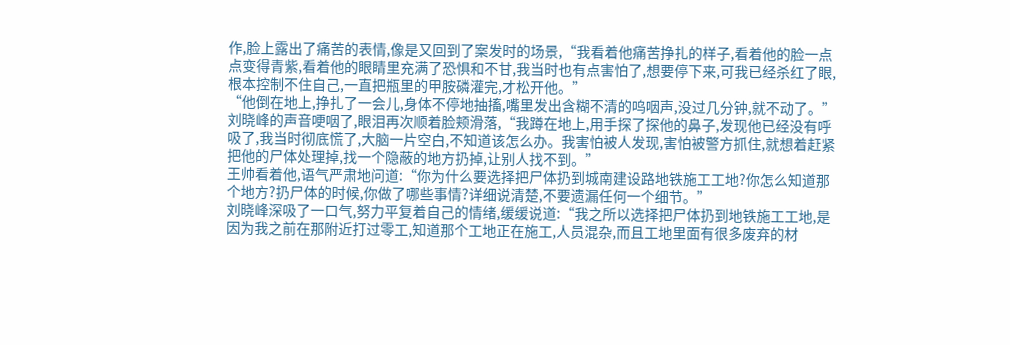作,脸上露出了痛苦的表情,像是又回到了案发时的场景,“我看着他痛苦挣扎的样子,看着他的脸一点点变得青紫,看着他的眼睛里充满了恐惧和不甘,我当时也有点害怕了,想要停下来,可我已经杀红了眼,根本控制不住自己,一直把瓶里的甲胺磷灌完,才松开他。”
“他倒在地上,挣扎了一会儿,身体不停地抽搐,嘴里发出含糊不清的呜咽声,没过几分钟,就不动了。”刘晓峰的声音哽咽了,眼泪再次顺着脸颊滑落,“我蹲在地上,用手探了探他的鼻子,发现他已经没有呼吸了,我当时彻底慌了,大脑一片空白,不知道该怎么办。我害怕被人发现,害怕被警方抓住,就想着赶紧把他的尸体处理掉,找一个隐蔽的地方扔掉,让别人找不到。”
王帅看着他,语气严肃地问道:“你为什么要选择把尸体扔到城南建设路地铁施工工地?你怎么知道那个地方?扔尸体的时候,你做了哪些事情?详细说清楚,不要遗漏任何一个细节。”
刘晓峰深吸了一口气,努力平复着自己的情绪,缓缓说道:“我之所以选择把尸体扔到地铁施工工地,是因为我之前在那附近打过零工,知道那个工地正在施工,人员混杂,而且工地里面有很多废弃的材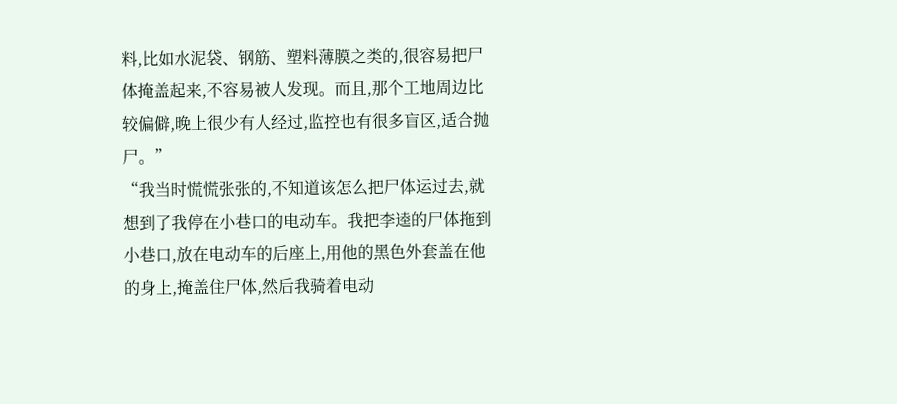料,比如水泥袋、钢筋、塑料薄膜之类的,很容易把尸体掩盖起来,不容易被人发现。而且,那个工地周边比较偏僻,晚上很少有人经过,监控也有很多盲区,适合抛尸。”
“我当时慌慌张张的,不知道该怎么把尸体运过去,就想到了我停在小巷口的电动车。我把李逵的尸体拖到小巷口,放在电动车的后座上,用他的黑色外套盖在他的身上,掩盖住尸体,然后我骑着电动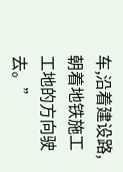车,沿着建设路,朝着地铁施工工地的方向驶去。”